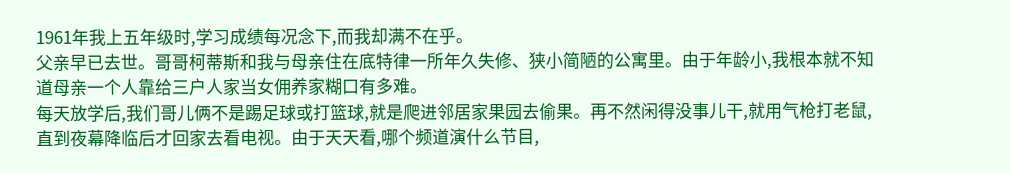1961年我上五年级时,学习成绩每况念下,而我却满不在乎。
父亲早已去世。哥哥柯蒂斯和我与母亲住在底特律一所年久失修、狭小简陋的公寓里。由于年龄小,我根本就不知道母亲一个人靠给三户人家当女佣养家糊口有多难。
每天放学后,我们哥儿俩不是踢足球或打篮球,就是爬进邻居家果园去偷果。再不然闲得没事儿干,就用气枪打老鼠,直到夜幕降临后才回家去看电视。由于天天看,哪个频道演什么节目,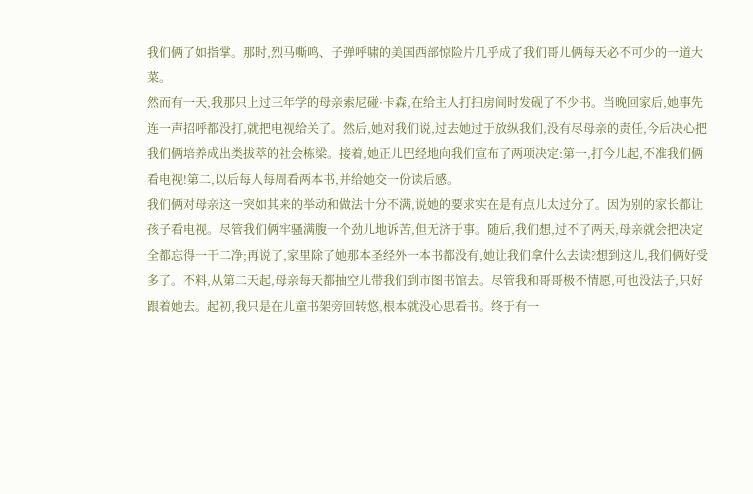我们俩了如指掌。那时,烈马嘶鸣、子弹呼啸的美国西部惊险片几乎成了我们哥儿俩每天必不可少的一道大菜。
然而有一天,我那只上过三年学的母亲索尼碰·卡森,在给主人打扫房间时发砚了不少书。当晚回家后,她事先连一声招呼都没打,就把电视给关了。然后,她对我们说,过去她过于放纵我们,没有尽母亲的责任,今后决心把我们俩培养成出类拔萃的社会栋梁。接着,她正儿巴经地向我们宣布了两项决定:第一,打今儿起,不准我们俩看电视!第二,以后每人每周看两本书,并给她交一份读后感。
我们俩对母亲这一突如其来的举动和做法十分不满,说她的要求实在是有点儿太过分了。因为别的家长都让孩子看电视。尽管我们俩牢骚满腹一个劲儿地诉苦,但无济于事。随后,我们想,过不了两天,母亲就会把决定全都忘得一干二净;再说了,家里除了她那本圣经外一本书都没有,她让我们拿什么去读?想到这儿,我们俩好受多了。不料,从第二天起,母亲每天都抽空儿带我们到市图书馆去。尽管我和哥哥极不情愿,可也没法子,只好跟着她去。起初,我只是在儿童书架旁回转悠,根本就没心思看书。终于有一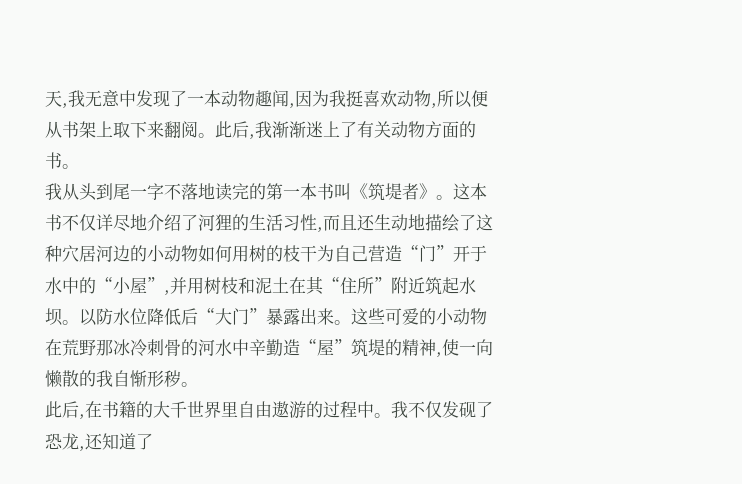天,我无意中发现了一本动物趣闻,因为我挺喜欢动物,所以便从书架上取下来翻阅。此后,我渐渐迷上了有关动物方面的书。
我从头到尾一字不落地读完的第一本书叫《筑堤者》。这本书不仅详尽地介绍了河狸的生活习性,而且还生动地描绘了这种穴居河边的小动物如何用树的枝干为自己营造“门”开于水中的“小屋”,并用树枝和泥土在其“住所”附近筑起水坝。以防水位降低后“大门”暴露出来。这些可爱的小动物在荒野那冰冷刺骨的河水中辛勤造“屋”筑堤的精神,使一向懒散的我自惭形秽。
此后,在书籍的大千世界里自由遨游的过程中。我不仅发砚了恐龙,还知道了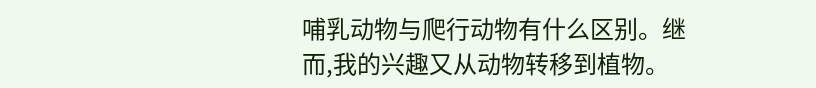哺乳动物与爬行动物有什么区别。继而,我的兴趣又从动物转移到植物。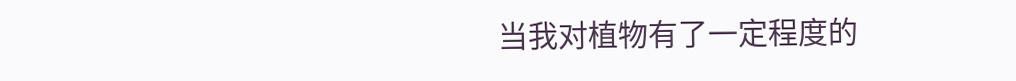当我对植物有了一定程度的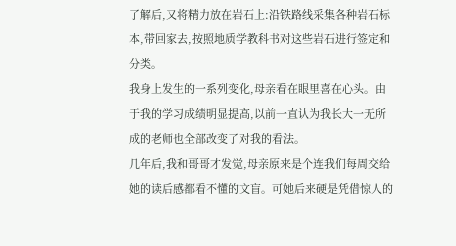了解后,又将精力放在岩石上:沿铁路线采集各种岩石标本,带回家去,按照地质学教科书对这些岩石进行签定和分类。
我身上发生的一系列变化,母亲看在眼里喜在心头。由于我的学习成绩明显提高,以前一直认为我长大一无所成的老师也全部改变了对我的看法。
几年后,我和哥哥才发觉,母亲原来是个连我们每周交给她的读后感都看不懂的文盲。可她后来硬是凭借惊人的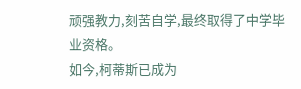顽强教力,刻苦自学,最终取得了中学毕业资格。
如今,柯蒂斯已成为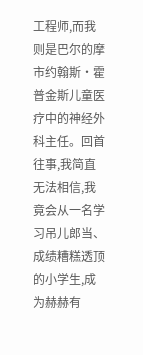工程师,而我则是巴尔的摩市约翰斯·霍普金斯儿童医疗中的神经外科主任。回首往事,我简直无法相信,我竟会从一名学习吊儿郎当、成绩糟糕透顶的小学生,成为赫赫有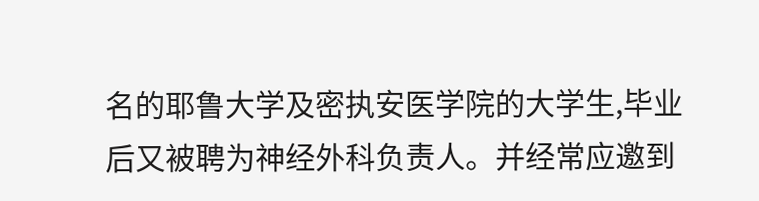名的耶鲁大学及密执安医学院的大学生,毕业后又被聘为神经外科负责人。并经常应邀到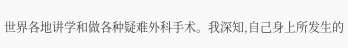世界各地讲学和做各种疑难外科手术。我深知,自己身上所发生的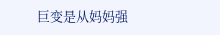巨变是从妈妈强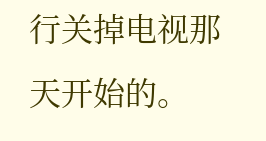行关掉电视那天开始的。